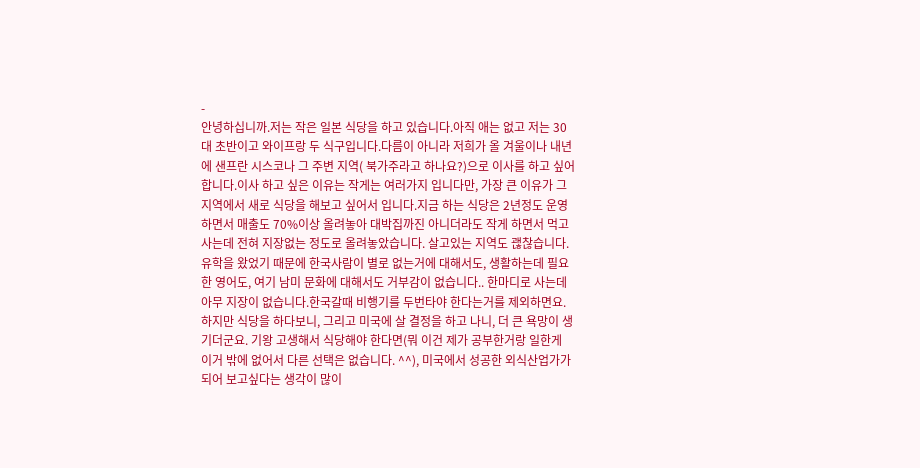-
안녕하십니까.저는 작은 일본 식당을 하고 있습니다.아직 애는 없고 저는 30대 초반이고 와이프랑 두 식구입니다.다름이 아니라 저희가 올 겨울이나 내년에 샌프란 시스코나 그 주변 지역( 북가주라고 하나요?)으로 이사를 하고 싶어 합니다.이사 하고 싶은 이유는 작게는 여러가지 입니다만, 가장 큰 이유가 그 지역에서 새로 식당을 해보고 싶어서 입니다.지금 하는 식당은 2년정도 운영하면서 매출도 70%이상 올려놓아 대박집까진 아니더라도 작게 하면서 먹고 사는데 전혀 지장없는 정도로 올려놓았습니다. 살고있는 지역도 괞찮습니다.유학을 왔었기 때문에 한국사람이 별로 없는거에 대해서도, 생활하는데 필요한 영어도, 여기 남미 문화에 대해서도 거부감이 없습니다.. 한마디로 사는데 아무 지장이 없습니다.한국갈때 비행기를 두번타야 한다는거를 제외하면요.하지만 식당을 하다보니, 그리고 미국에 살 결정을 하고 나니, 더 큰 욕망이 생기더군요. 기왕 고생해서 식당해야 한다면(뭐 이건 제가 공부한거랑 일한게 이거 밖에 없어서 다른 선택은 없습니다. ^^), 미국에서 성공한 외식산업가가 되어 보고싶다는 생각이 많이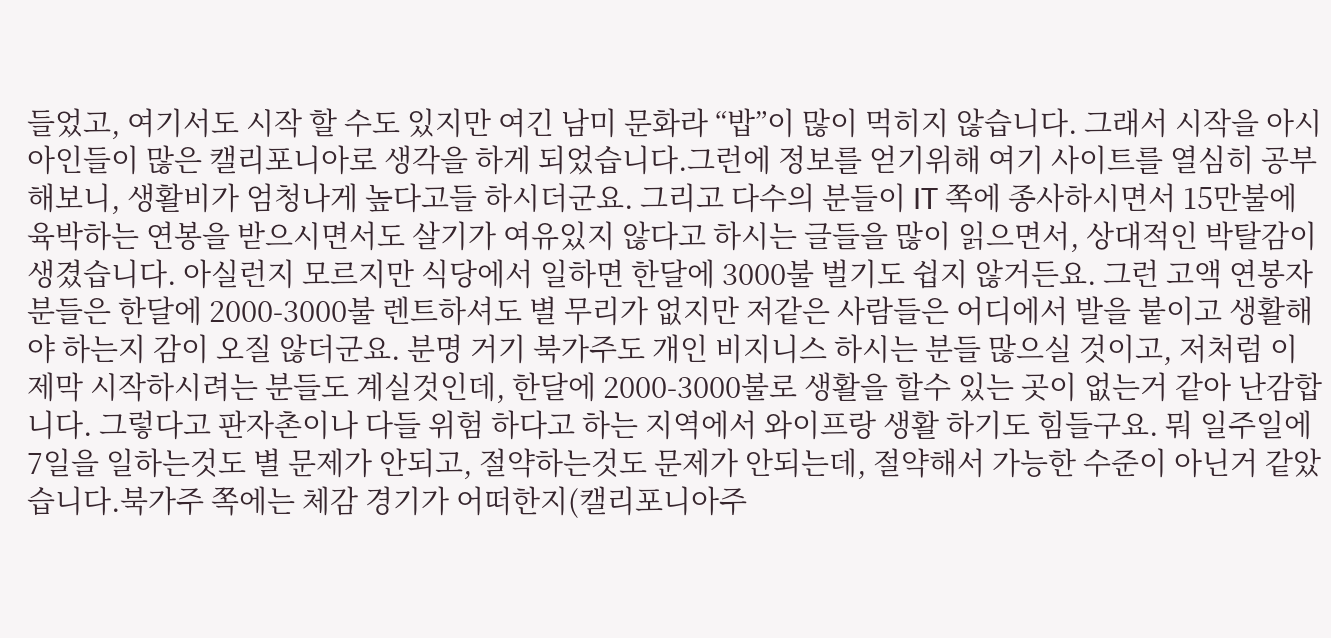들었고, 여기서도 시작 할 수도 있지만 여긴 남미 문화라 “밥”이 많이 먹히지 않습니다. 그래서 시작을 아시아인들이 많은 캘리포니아로 생각을 하게 되었습니다.그런에 정보를 얻기위해 여기 사이트를 열심히 공부해보니, 생활비가 엄청나게 높다고들 하시더군요. 그리고 다수의 분들이 IT 쪽에 종사하시면서 15만불에 육박하는 연봉을 받으시면서도 살기가 여유있지 않다고 하시는 글들을 많이 읽으면서, 상대적인 박탈감이 생겼습니다. 아실런지 모르지만 식당에서 일하면 한달에 3000불 벌기도 쉽지 않거든요. 그런 고액 연봉자분들은 한달에 2000-3000불 렌트하셔도 별 무리가 없지만 저같은 사람들은 어디에서 발을 붙이고 생활해야 하는지 감이 오질 않더군요. 분명 거기 북가주도 개인 비지니스 하시는 분들 많으실 것이고, 저처럼 이제막 시작하시려는 분들도 계실것인데, 한달에 2000-3000불로 생활을 할수 있는 곳이 없는거 같아 난감합니다. 그렇다고 판자촌이나 다들 위험 하다고 하는 지역에서 와이프랑 생활 하기도 힘들구요. 뭐 일주일에 7일을 일하는것도 별 문제가 안되고, 절약하는것도 문제가 안되는데, 절약해서 가능한 수준이 아닌거 같았습니다.북가주 쪽에는 체감 경기가 어떠한지(캘리포니아주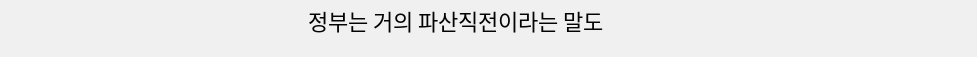정부는 거의 파산직전이라는 말도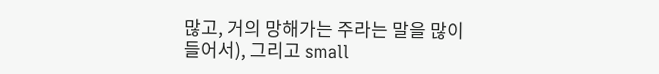많고, 거의 망해가는 주라는 말을 많이 들어서), 그리고 small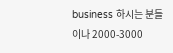business 하시는 분들이나 2000-3000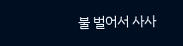불 벌어서 사사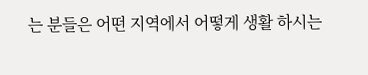는 분들은 어떤 지역에서 어떻게 생활 하시는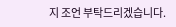지 조언 부탁드리겠습니다.